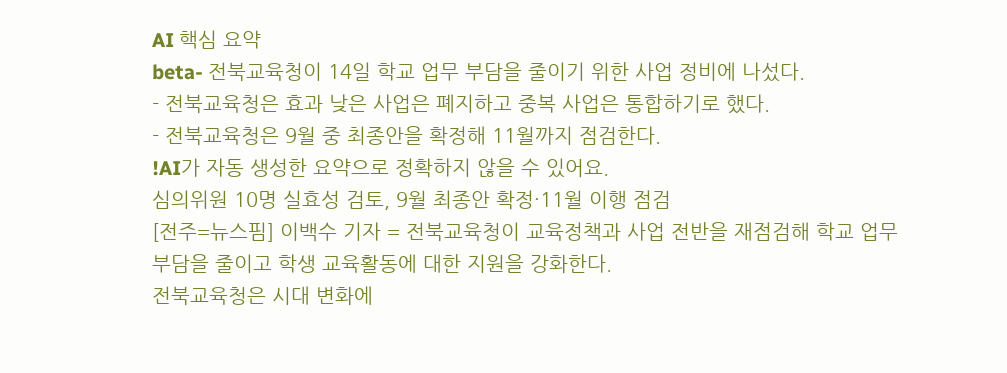AI 핵심 요약
beta- 전북교육청이 14일 학교 업무 부담을 줄이기 위한 사업 정비에 나섰다.
- 전북교육청은 효과 낮은 사업은 폐지하고 중복 사업은 통합하기로 했다.
- 전북교육청은 9월 중 최종안을 확정해 11월까지 점검한다.
!AI가 자동 생성한 요약으로 정확하지 않을 수 있어요.
심의위원 10명 실효성 검토, 9월 최종안 확정·11월 이행 점검
[전주=뉴스핌] 이백수 기자 = 전북교육청이 교육정책과 사업 전반을 재점검해 학교 업무 부담을 줄이고 학생 교육활동에 대한 지원을 강화한다.
전북교육청은 시대 변화에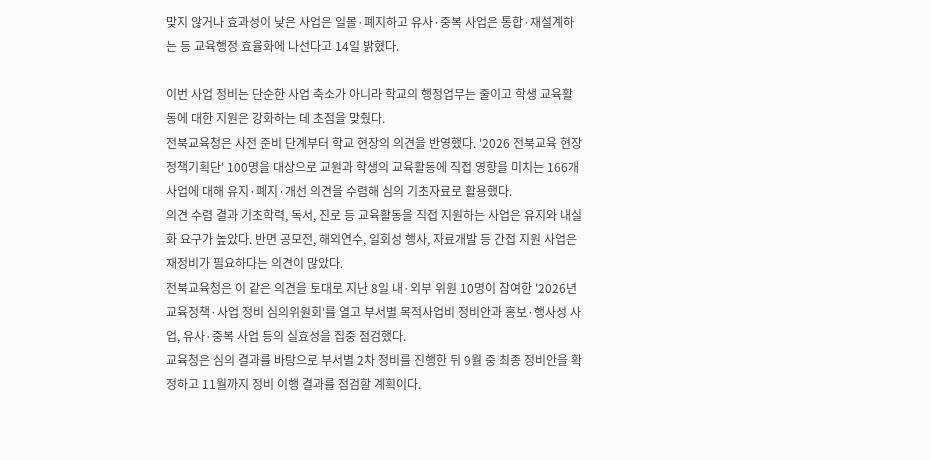맞지 않거나 효과성이 낮은 사업은 일몰·폐지하고 유사·중복 사업은 통합·재설계하는 등 교육행정 효율화에 나선다고 14일 밝혔다.

이번 사업 정비는 단순한 사업 축소가 아니라 학교의 행정업무는 줄이고 학생 교육활동에 대한 지원은 강화하는 데 초점을 맞췄다.
전북교육청은 사전 준비 단계부터 학교 현장의 의견을 반영했다. '2026 전북교육 현장정책기획단' 100명을 대상으로 교원과 학생의 교육활동에 직접 영향을 미치는 166개 사업에 대해 유지·폐지·개선 의견을 수렴해 심의 기초자료로 활용했다.
의견 수렴 결과 기초학력, 독서, 진로 등 교육활동을 직접 지원하는 사업은 유지와 내실화 요구가 높았다. 반면 공모전, 해외연수, 일회성 행사, 자료개발 등 간접 지원 사업은 재정비가 필요하다는 의견이 많았다.
전북교육청은 이 같은 의견을 토대로 지난 8일 내·외부 위원 10명이 참여한 '2026년 교육정책·사업 정비 심의위원회'를 열고 부서별 목적사업비 정비안과 홍보·행사성 사업, 유사·중복 사업 등의 실효성을 집중 점검했다.
교육청은 심의 결과를 바탕으로 부서별 2차 정비를 진행한 뒤 9월 중 최종 정비안을 확정하고 11월까지 정비 이행 결과를 점검할 계획이다.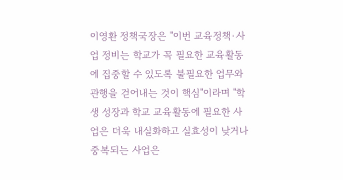이영환 정책국장은 "이번 교육정책·사업 정비는 학교가 꼭 필요한 교육활동에 집중할 수 있도록 불필요한 업무와 관행을 걷어내는 것이 핵심"이라며 "학생 성장과 학교 교육활동에 필요한 사업은 더욱 내실화하고 실효성이 낮거나 중복되는 사업은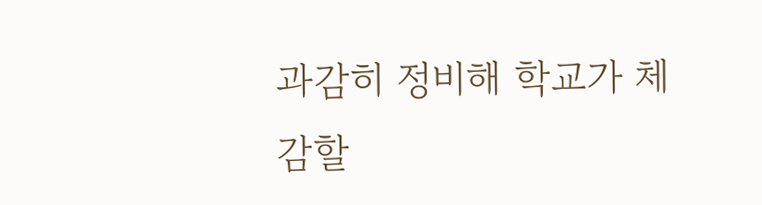과감히 정비해 학교가 체감할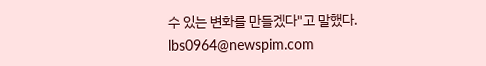수 있는 변화를 만들겠다"고 말했다.
lbs0964@newspim.com